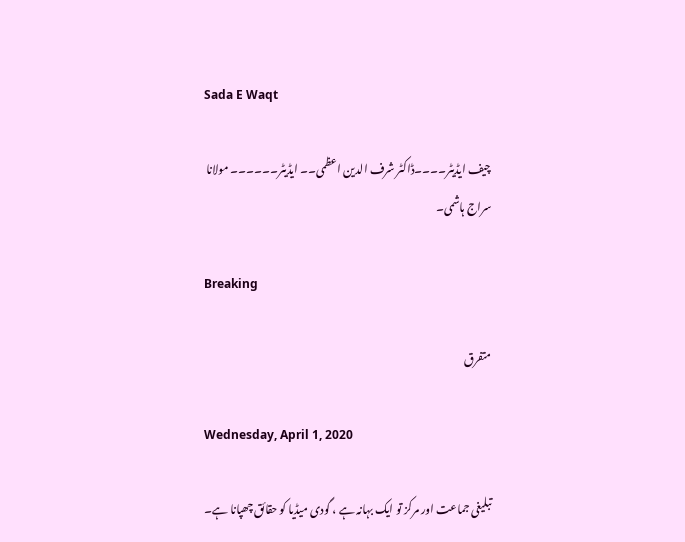Sada E Waqt

چیف ایڈیٹر۔۔۔۔ڈاکٹر شرف الدین اعظمی۔۔ ایڈیٹر۔۔۔۔۔۔ مولانا سراج ہاشمی۔

Breaking

متفرق

Wednesday, April 1, 2020

تبلیغی جماعت اور مرکز تو ایک بہانہ ہے ، گودی میڈیا کو حقائق چھپانا ہے۔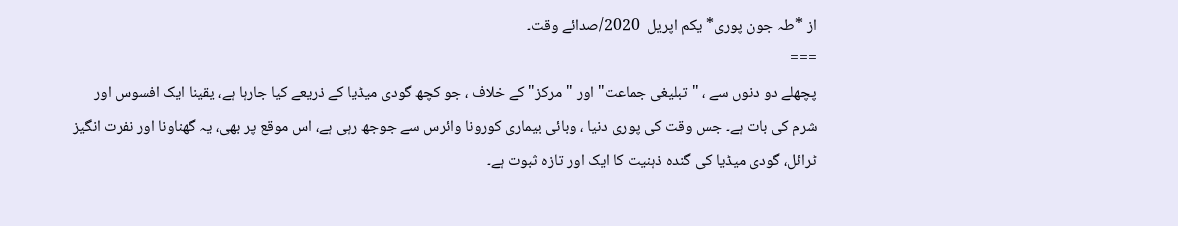از *طہ جون پوری* یکم اپریل  2020/صدائے وقت۔
===
پچھلے دو دنوں سے ، "تبلیغی جماعت" اور "مرکز" کے خلاف ، جو کچھ گودی میڈیا کے ذریعے کیا جارہا ہے، یقینا ایک افسوس اور شرم کی بات ہے۔ جس وقت کی پوری دنیا ، وبائی بیماری کورونا وائرس سے جوجھ رہی ہے، اس موقع پر بھی، یہ گھناونا اور نفرت انگیز ٹرائل، گودی میڈیا کی گندہ ذہنیت کا ایک اور تازہ ثبوت ہے۔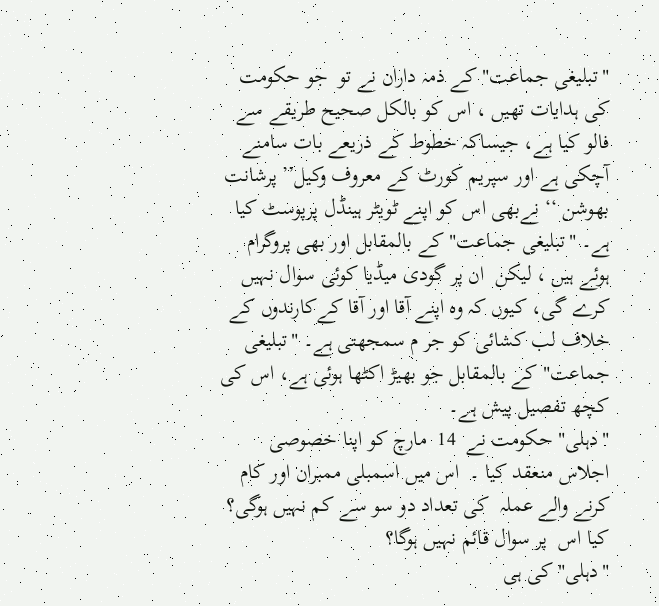"تبلیغی جماعت" کے ذمہ داران نے تو  جو حکومت کی ہدایات تھیں ، اس کو بالکل صحیح طریقے سے فالو کیا ہے، جیساکہ خطوط کے ذریعے بات سامنے آچکی ہے اور سپریم کورٹ کے معروف وکیل’’ پرشانت بھوشن ‘‘ نےبھی اس کو اپنے ٹویٹر ہینڈل پرپوسٹ کیا ہے۔ "تبلیغی جماعت" کے بالمقابل اور بھی پروگرام ہوئے ہیں ، لیکن  ان پر گودی میڈیا کوئی سوال نہیں کرے گی، کیوں کہ وہ اپنے آقا اور آقا کےکارندوں کے خلاف لب کشائی کو جر م سمجھتی ہے۔ "تبلیغی جماعت" کے بالمقابل جو بھیڑ اکٹھا ہوئی ہے، اس کی کچھ تفصیل پیش ہے۔
"دہلی" حکومت نے  14  مارچ کو اپنا خصوصی اجلاس منعقد کیا ۔  اس میں اسمبلی ممبران اور کام کرنے والے عملہ  کی تعداد دو سو سے کم نہیں ہوگی؟ کیا اس  پر سوال قائم نہیں ہوگا؟
"دہلی" کی ہی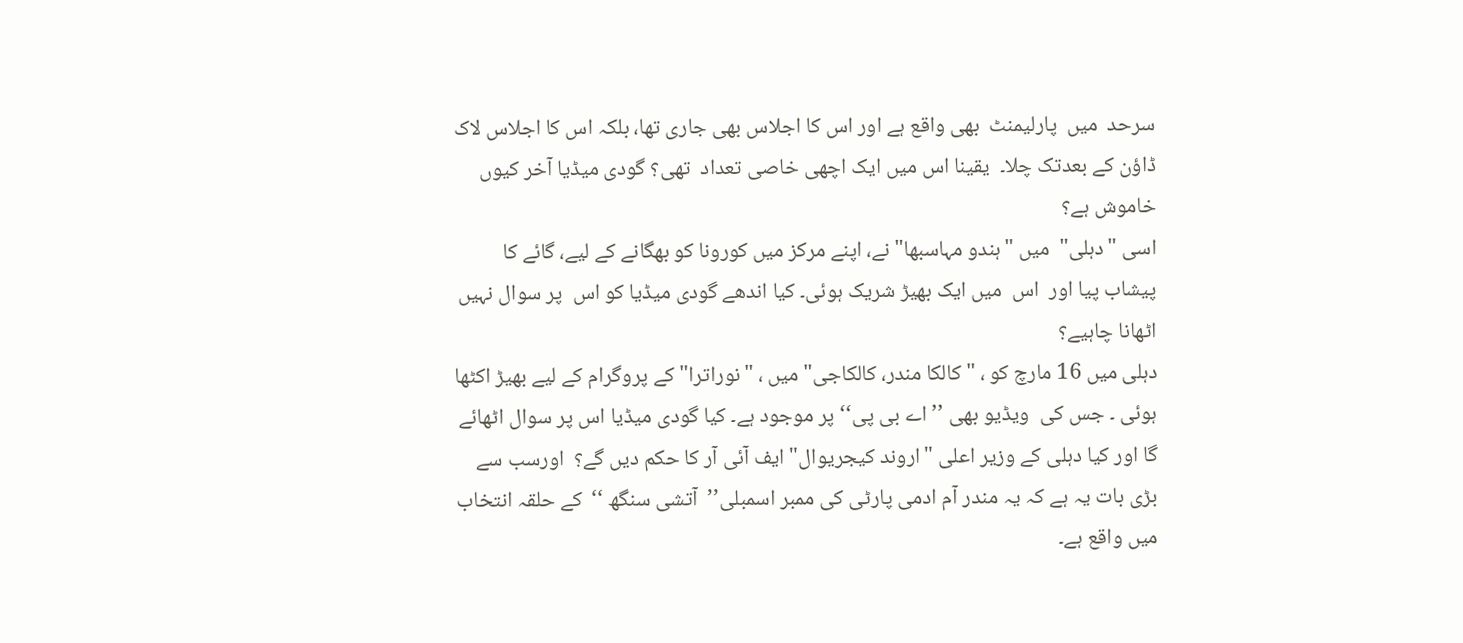سرحد  میں  پارلیمنٹ  بھی واقع ہے اور اس کا اجلاس بھی جاری تھا، بلکہ اس کا اجلاس لاک ڈاؤن کے بعدتک چلا۔  یقینا اس میں ایک اچھی خاصی تعداد  تھی؟ گودی میڈیا آخر کیوں خاموش ہے؟
اسی "دہلی"  میں "ہندو مہاسبھا" نے، اپنے مرکز میں کورونا کو بھگانے کے لیے، گائے کا پیشاب پیا اور  اس  میں ایک بھیڑ شریک ہوئی۔ کیا اندھے گودی میڈیا کو اس  پر سوال نہیں اٹھانا چاہیے؟
دہلی میں 16 مارچ کو ، "کالکا مندر، کالکاجی" میں ، "نوراترا" کے پروگرام کے لیے بھیڑ اکٹھا ہوئی ۔ جس کی  ویڈیو بھی ’’ اے بی پی‘‘ پر موجود ہے۔ کیا گودی میڈیا اس پر سوال اٹھائے گا اور کیا دہلی کے وزیر اعلی "اروند کیجریوال" ایف آئی آر کا حکم دیں گے؟  اورسب سے بڑی بات یہ ہے کہ یہ مندر آم ادمی پارٹی کی ممبر اسمبلی’’  آتشی سنگھ ‘‘  کے حلقہ انتخاب میں واقع ہے۔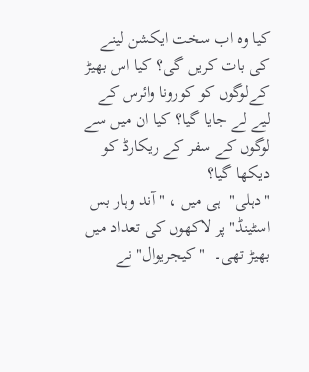کیا وہ اب سخت ایکشن لینے کی بات کریں گی؟ کیا اس بھیڑ  کےلوگوں کو کورونا وائرس کے لیے لے جایا گیا؟ کیا ان میں سے لوگوں کے سفر کے ریکارڈ کو دیکھا گیا؟
"دہلی"  ہی میں ، "آند وہار بس اسٹینڈ" پر لاکھوں کی تعداد میں بھیڑ تھی۔  "کیجریوال" نے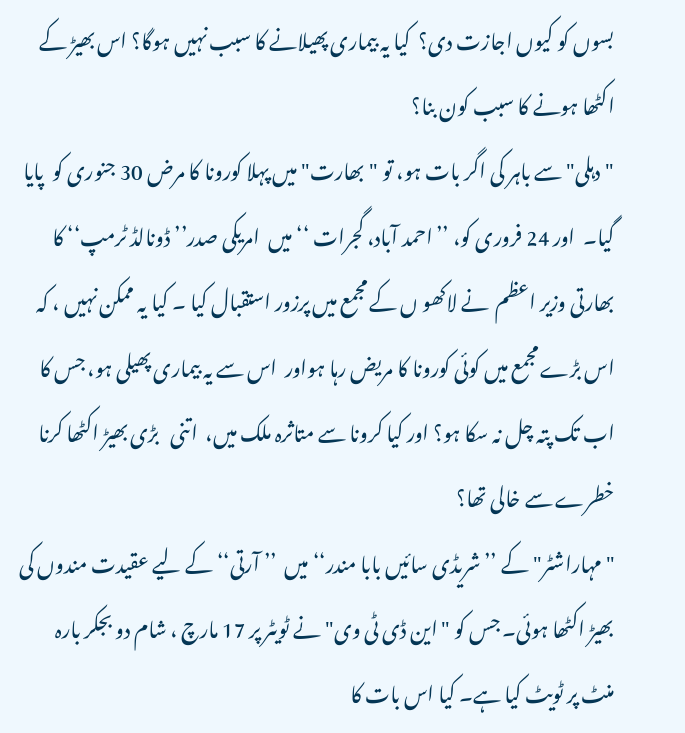بسوں کو کیوں اجازت دی؟  کیا یہ بیماری پھیلانے کا سبب نہیں ہوگا؟ اس بھیڑ کے اکٹھا ہونے کا سبب کون بنا؟
"دہلی" سے باہر کی اگر بات ہو، تو "بھارت" میں پہلا کورونا کا مرض 30 جنوری کو  پایا گیا۔  اور 24 فروری کو، ’’احمد آباد، گجرات ‘‘ میں  امریکی صدر’’ ڈونالڈ ٹرمپ‘‘ کا بھارتی وزیر اعظم  نے لاکھو ں کے مجمع میں پرزور استقبال کیا ۔ کیا یہ ممکن نہیں ، کہ اس بڑے مجمع میں کوئی کورونا کا مریض رہا ہواور  اس سے یہ بیماری پھیلی ہو، جس کا اب تک پتہ چل نہ سکا ہو؟ اور کیا کرونا سے متاثرہ ملک میں،  اتنی   بڑی بھیڑ اکٹھا کرنا خطرے سے خالی تھا؟
"مہاراشٹر" کے ’’ شریڈی سائیں بابا مندر‘‘ میں  ’’ آرتی‘‘ کے لیے عقیدت مندوں کی بھیڑ اکٹھا ہوئی۔ جس کو "این ڈی ٹی وی" نے ٹویٹر پر 17 مارچ ، شام دو بجکر بارہ منٹ پر ٹویٹ کیا ہے۔ کیا اس بات کا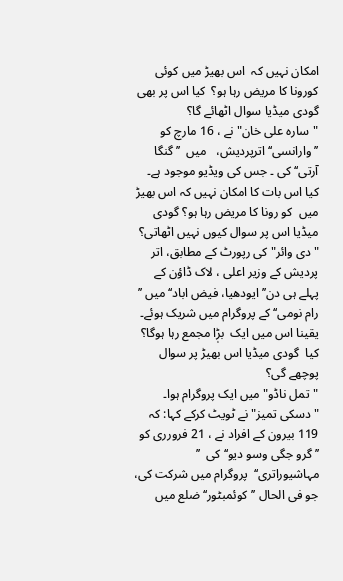امکان نہیں کہ  اس بھیڑ میں کوئی کورونا کا مریض رہا ہو؟  کیا اس پر بھی گودی میڈیا سوال اٹھائے گا؟
"سارہ علی خان" نے ، 16 مارچ کو ’’وارانسی‘‘ اترپردیش،   میں  ’’ گنگا آرتی‘‘ کی ۔ جس کی ویڈیو موجود ہے۔ کیا اس بات کا امکان نہیں کہ اس بھیڑ میں  کو رونا کا مریض رہا ہو؟ گودی میڈیا اس پر سوال کیوں نہیں اٹھاتی؟
"دی وائر" کی رپورٹ کے مطابق، اتر پردیش کے وزیر اعلی ، لاک ڈاؤن کے پہلے ہی دن’’ ایودھیا، فیض اباد‘‘ میں ’’ رام نومی‘‘ کے پروگرام میں شریک ہوئے۔ یقینا اس میں ایک  بڑٖا مجمع رہا ہوگا؟ کیا  گودی میڈیا اس بھیڑ پر سوال پوچھے گی؟
"تمل ناڈو" میں ایک پروگرام ہوا۔ "دسکی تمیز" نے ٹویٹ کرکے کہا: کہ 119 بیرون کے افراد نے ، 21 فرورری کو  ’’ گرو جگی وسو دیو‘‘ کی  ’’ مہاشیوراتری‘‘  پروگرام میں شرکت کی، جو فی الحال ’’کوئمبٹور‘‘ ضلع میں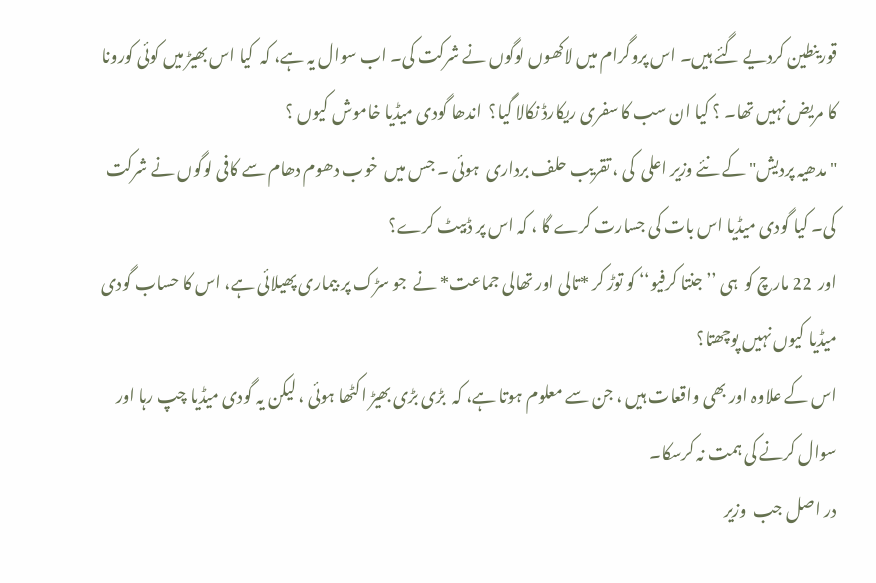قورینطین کردیے گئے ہیں۔ اس پروگرام میں لاکھوں لوگوں نے شرکت کی۔ اب سوال یہ ہے، کہ  کیا اس بھیڑ میں کوئی کورونا کا مریض نہیں تھا۔ ؟ کیا ان سب کا سفری ریکارڈ نکالا گیا؟  اندھا گودی میڈیا خاموش کیوں ؟
"مدھیہ پردیش" کے نئے وزیر اعلی  کی ، تقریب حلف برداری  ہوئی ۔ جس میں  خوب دھوم دھام سے کافی لوگوں نے شرکت کی۔ کیا گودی میڈیا اس بات کی جسارت کرے گا ، کہ اس پر ڈبیٹ کرے؟
اور  22 مارچ کو  ہی ’’جنتا کرفیو‘‘ کو توڑ کر *تالی اور تھالی جماعت* نے  جو سڑک پر بیماری پھیلائی ہے، اس کا حساب گودی میڈیا کیوں نہیں پوچھتا؟
اس کے علاوہ اور بھی واقعات ہیں ، جن سے معلوم ہوتا ہے، کہ  بڑی بڑی بھیڑ اکٹھا ہوئی ، لیکن یہ گودی میڈیا چپ رہا اور  سوال کرنے کی ہمت نہ کرسکا۔
در اصل جب  وزیر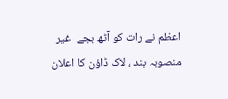اعظم نے رات کو آٹھ بجے  غیر منصوبہ بند ، لاک ڈاؤن کا اعلان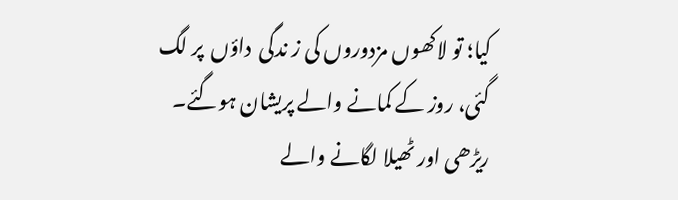کیا؛ تو لاکھوں مزدوروں کی ز ندگی  داؤں  پر لگ گئی، روز کے کمانے والے پریشان ہوگئے۔ ریڑھی اور ٹھیلا لگانے والے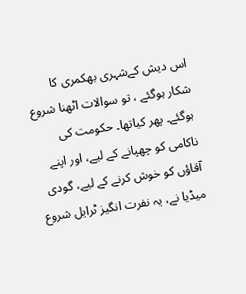اس دیش کےشہری بھکمری کا شکار ہوگئے ، تو سوالات اٹھنا شروع ہوگئے۔ پھر کیاتھا۔ حکومت کی ناکامی کو چھپانے کے لیے، اور اپنے آقاؤں کو خوش کرنے کے لیے، گودی میڈیا نے، یہ نفرت انگیز ٹرایل شروع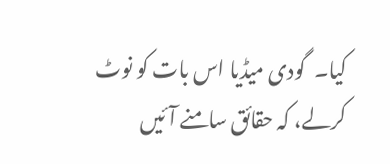کیا۔  گودی میڈیا اس بات کو نوٹ کرلے، کہ حقائق سامنے آئیں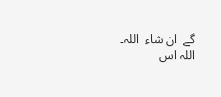گے  ان شاء  اللہ۔
اللہ اس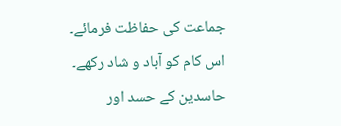جماعت کی حفاظت فرمائے۔ اس کام کو آباد و شاد رکھے۔ حاسدین کے حسد اور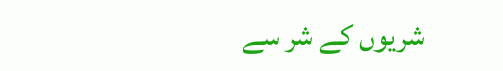شریوں کے شر سے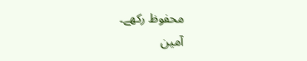محفوظ رکھے۔
آمین